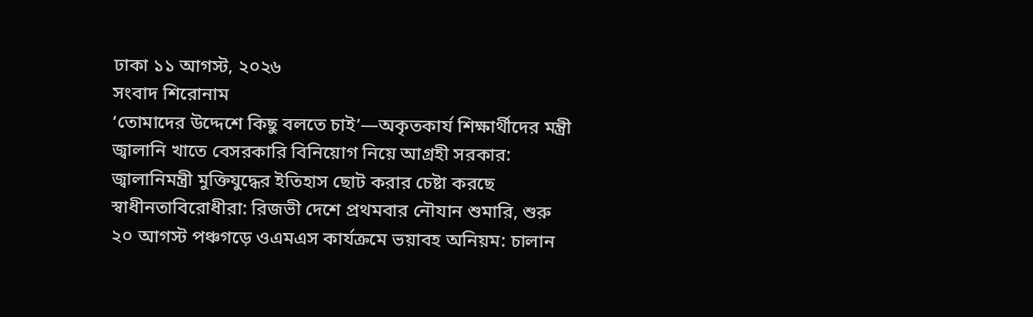ঢাকা ১১ আগস্ট, ২০২৬
সংবাদ শিরোনাম
‘তোমাদের উদ্দেশে কিছু বলতে চাই’—অকৃতকার্য শিক্ষার্থীদের মন্ত্রী জ্বালানি খাতে বেসরকারি বিনিয়োগ নিয়ে আগ্রহী সরকার: জ্বালানিমন্ত্রী মুক্তিযুদ্ধের ইতিহাস ছোট করার চেষ্টা করছে স্বাধীনতাবিরোধীরা: রিজভী দেশে প্রথমবার নৌযান শুমারি, শুরু ২০ আগস্ট পঞ্চগড়ে ওএমএস কার্যক্রমে ভয়াবহ অনিয়ম: চালান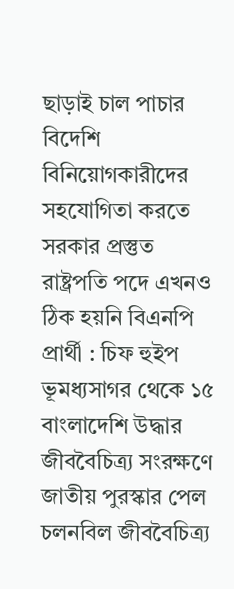ছাড়াই চাল পাচার বিদেশি বিনিয়োগকারীদের সহযোগিতা করতে সরকার প্রস্তুত রাষ্ট্রপতি পদে এখনও ঠিক হয়নি বিএনপি প্রার্থী : চিফ হুইপ ভূমধ্যসাগর থেকে ১৫ বাংলাদেশি উদ্ধার জীববৈচিত্র্য সংরক্ষণে জাতীয় পুরস্কার পেল চলনবিল জীববৈচিত্র্য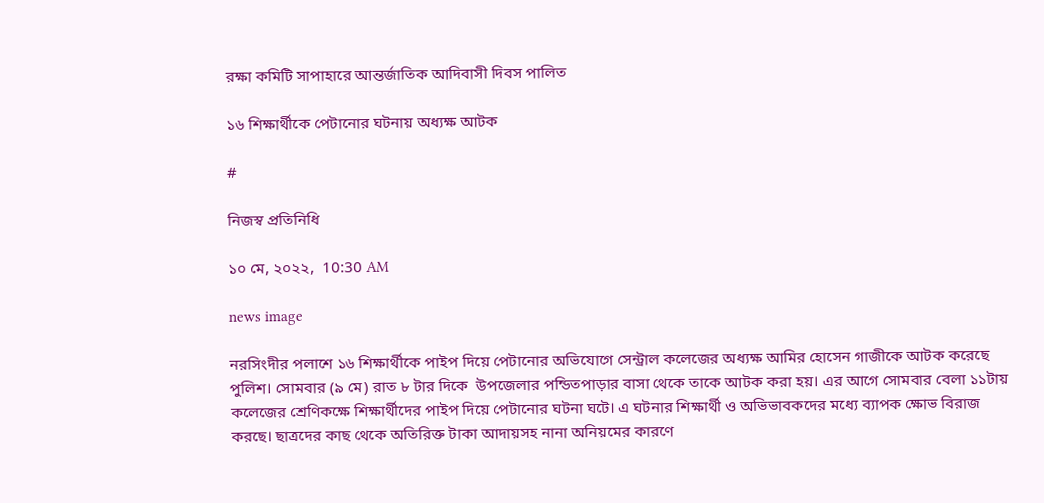রক্ষা কমিটি সাপাহারে আন্তর্জাতিক আদিবাসী দিবস পালিত

১৬ শিক্ষার্থীকে পেটানোর ঘটনায় অধ্যক্ষ আটক

#

নিজস্ব প্রতিনিধি

১০ মে, ২০২২,  10:30 AM

news image

নরসিংদীর পলাশে ১৬ শিক্ষার্থীকে পাইপ দিয়ে পেটানোর অভিযোগে সেন্ট্রাল কলেজের অধ্যক্ষ আমির হোসেন গাজীকে আটক করেছে পুলিশ। সোমবার (৯ মে) রাত ৮ টার দিকে  উপজেলার পন্ডিতপাড়ার বাসা থেকে তাকে আটক করা হয়। এর আগে সোমবার বেলা ১১টায় কলেজের শ্রেণিকক্ষে শিক্ষার্থীদের পাইপ দিয়ে পেটানোর ঘটনা ঘটে। এ ঘটনার শিক্ষার্থী ও অভিভাবকদের মধ্যে ব্যাপক ক্ষোভ বিরাজ করছে। ছাত্রদের কাছ থেকে অতিরিক্ত টাকা আদায়সহ নানা অনিয়মের কারণে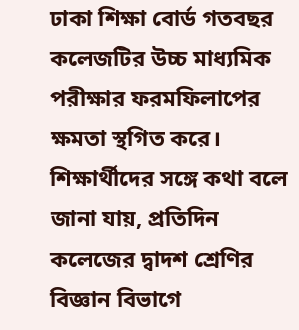ঢাকা শিক্ষা বোর্ড গতবছর কলেজটির উচ্চ মাধ্যমিক পরীক্ষার ফরমফিলাপের ক্ষমতা স্থগিত করে। শিক্ষার্থীদের সঙ্গে কথা বলে জানা যায়, প্রতিদিন কলেজের দ্বাদশ শ্রেণির বিজ্ঞান বিভাগে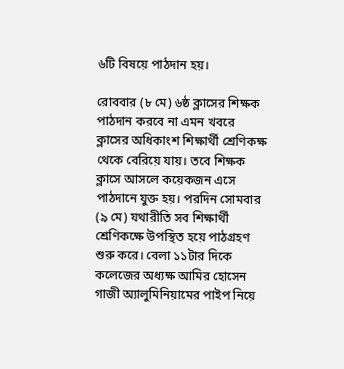৬টি বিষয়ে পাঠদান হয়।

রোববার (৮ মে) ৬ষ্ঠ ক্লাসের শিক্ষক পাঠদান করবে না এমন খবরে ক্লাসের অধিকাংশ শিক্ষার্থী শ্রেণিকক্ষ থেকে বেরিয়ে যায়। তবে শিক্ষক ক্লাসে আসলে কয়েকজন এসে পাঠদানে যুক্ত হয়। পরদিন সোমবার (৯ মে) যথারীতি সব শিক্ষার্থী শ্রেণিকক্ষে উপস্থিত হয়ে পাঠগ্রহণ শুরু করে। বেলা ১১টার দিকে কলেজের অধ্যক্ষ আমির হোসেন গাজী অ্যালুমিনিয়ামের পাইপ নিয়ে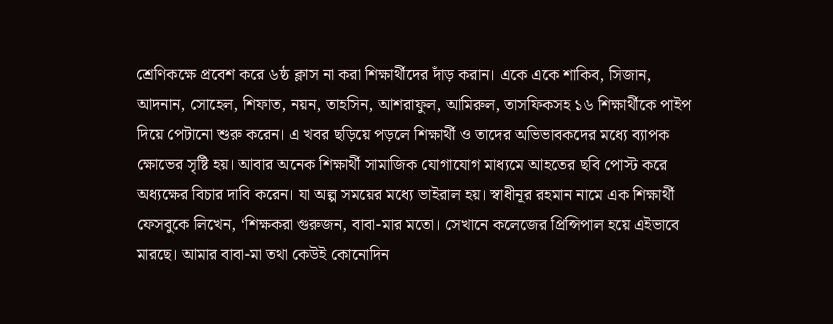শ্রেণিকক্ষে প্রবেশ করে ৬ষ্ঠ ক্লাস না করা শিক্ষার্থীদের দাঁড় করান। একে একে শাকিব, সিজান, আদনান, সোহেল, শিফাত, নয়ন, তাহসিন, আশরাফুল, আমিরুল, তাসফিকসহ ১৬ শিক্ষার্থীকে পাইপ দিয়ে পেটানো শুরু করেন। এ খবর ছড়িয়ে পড়লে শিক্ষার্থী ও তাদের অভিভাবকদের মধ্যে ব্যাপক ক্ষোভের সৃষ্টি হয়। আবার অনেক শিক্ষার্থী সামাজিক যোগাযোগ মাধ্যমে আহতের ছবি পোস্ট করে অধ্যক্ষের বিচার দাবি করেন। যা অল্প সময়ের মধ্যে ভাইরাল হয়। স্বাধীনূর রহমান নামে এক শিক্ষার্থী ফেসবুকে লিখেন, ‘শিক্ষকরা গুরুজন, বাবা-মার মতো। সেখানে কলেজের প্রিন্সিপাল হয়ে এইভাবে মারছে। আমার বাবা-মা তথা কেউই কোনোদিন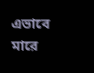এভাবে মারে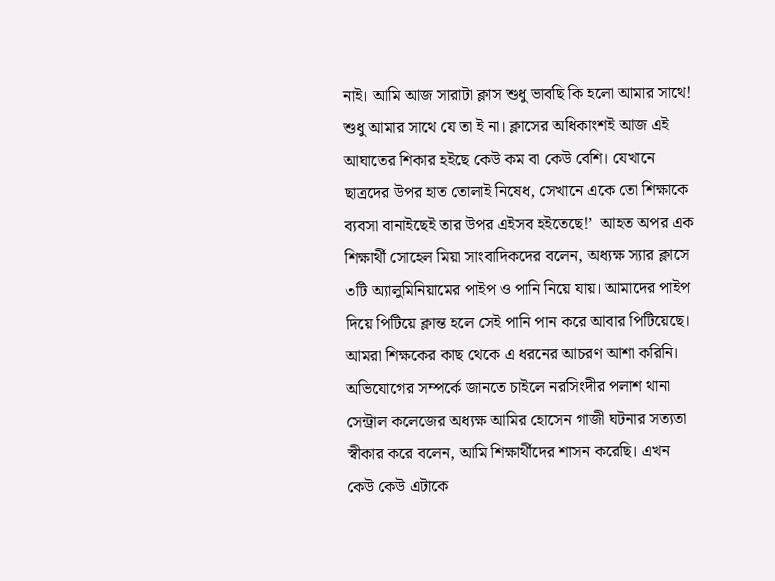নাই। আমি আজ সারাটা ক্লাস শুধু ভাবছি কি হলো আমার সাথে! শুধু আমার সাথে যে তা ই না। ক্লাসের অধিকাংশই আজ এই আঘাতের শিকার হইছে কেউ কম বা কেউ বেশি। যেখানে ছাত্রদের উপর হাত তোলাই নিষেধ, সেখানে একে তো শিক্ষাকে ব্যবসা বানাইছেই তার উপর এইসব হইতেছে!’  আহত অপর এক শিক্ষার্থী সোহেল মিয়া সাংবাদিকদের বলেন, অধ্যক্ষ স্যার ক্লাসে ৩টি অ্যালুমিনিয়ামের পাইপ ও পানি নিয়ে যায়। আমাদের পাইপ দিয়ে পিটিয়ে ক্লান্ত হলে সেই পানি পান করে আবার পিটিয়েছে। আমরা শিক্ষকের কাছ থেকে এ ধরনের আচরণ আশা করিনি। অভিযোগের সম্পর্কে জানতে চাইলে নরসিংদীর পলাশ থানা সেন্ট্রাল কলেজের অধ্যক্ষ আমির হোসেন গাজী ঘটনার সত্যতা স্বীকার করে বলেন, আমি শিক্ষার্থীদের শাসন করেছি। এখন কেউ কেউ এটাকে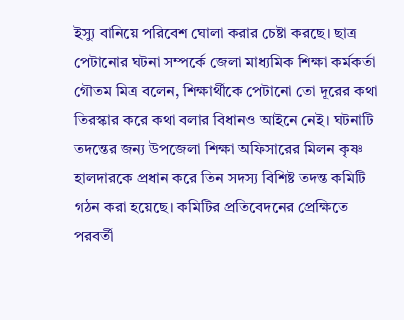ইস্যু বানিয়ে পরিবেশ ঘোলা করার চেষ্টা করছে। ছাত্র পেটানোর ঘটনা সম্পর্কে জেলা মাধ্যমিক শিক্ষা কর্মকর্তা গৌতম মিত্র বলেন, শিক্ষার্থীকে পেটানো তো দূরের কথা তিরস্কার করে কথা বলার বিধানও আইনে নেই। ঘটনাটি তদন্তের জন্য উপজেলা শিক্ষা অফিসারের মিলন কৃষ্ণ হালদারকে প্রধান করে তিন সদস্য বিশিষ্ট তদন্ত কমিটি গঠন করা হয়েছে। কমিটির প্রতিবেদনের প্রেক্ষিতে পরবর্তী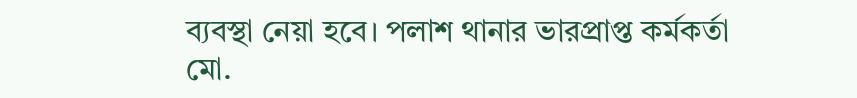ব্যবস্থা নেয়া হবে। পলাশ থানার ভারপ্রাপ্ত কর্মকর্তা মো.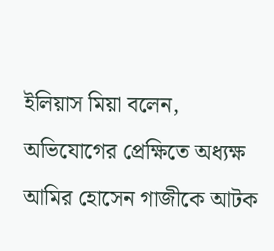ইলিয়াস মিয়া বলেন, অভিযোগের প্রেক্ষিতে অধ্যক্ষ আমির হোসেন গাজীকে আটক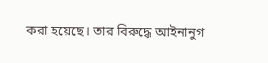করা হয়েছে। তার বিরুদ্ধে আইনানুগ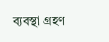ব্যবস্থা গ্রহণ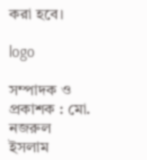করা হবে।

logo

সম্পাদক ও প্রকাশক : মো. নজরুল ইসলাম